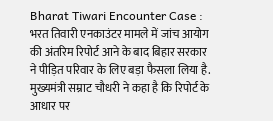Bharat Tiwari Encounter Case : भरत तिवारी एनकाउंटर मामले में जांच आयोग की अंतरिम रिपोर्ट आने के बाद बिहार सरकार ने पीड़ित परिवार के लिए बड़ा फैसला लिया है. मुख्यमंत्री सम्राट चौधरी ने कहा है कि रिपोर्ट के आधार पर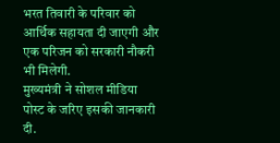भरत तिवारी के परिवार को आर्थिक सहायता दी जाएगी और एक परिजन को सरकारी नौकरी भी मिलेगी.
मुख्यमंत्री ने सोशल मीडिया पोस्ट के जरिए इसकी जानकारी दी.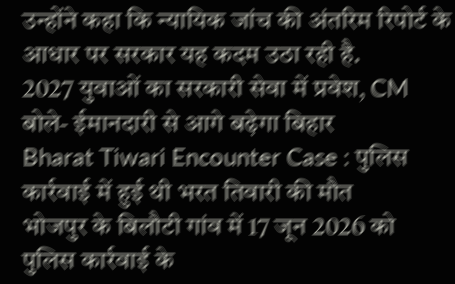उन्होंने कहा कि न्यायिक जांच की अंतरिम रिपोर्ट के आधार पर सरकार यह कदम उठा रही है.
2027 युवाओं का सरकारी सेवा में प्रवेश, CM बोले- ईमानदारी से आगे बढ़ेगा बिहार
Bharat Tiwari Encounter Case : पुलिस कार्रवाई में हुई थी भरत तिवारी की मौत
भोजपुर के बिलौटी गांव में 17 जून 2026 को पुलिस कार्रवाई के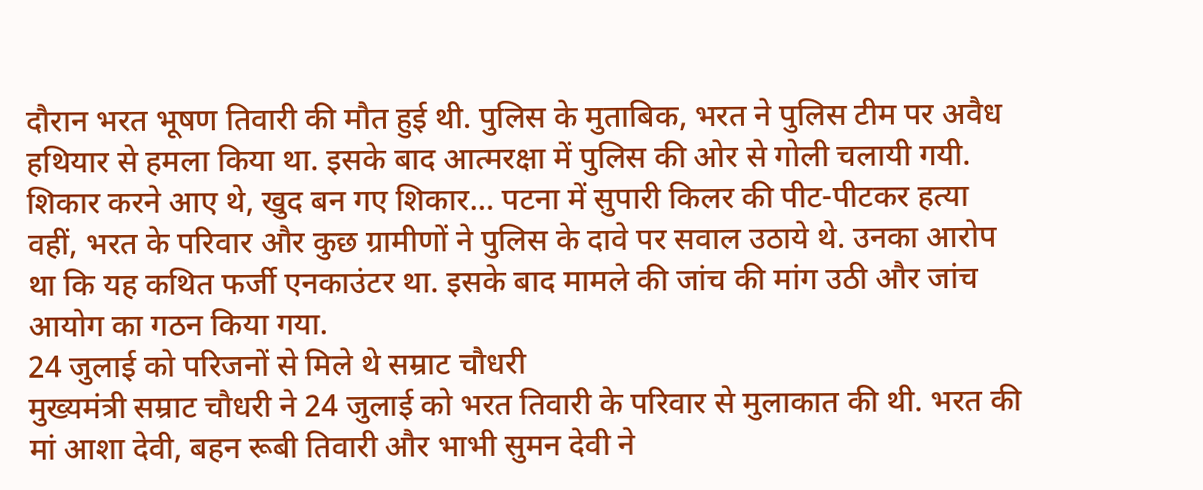दौरान भरत भूषण तिवारी की मौत हुई थी. पुलिस के मुताबिक, भरत ने पुलिस टीम पर अवैध हथियार से हमला किया था. इसके बाद आत्मरक्षा में पुलिस की ओर से गोली चलायी गयी.
शिकार करने आए थे, खुद बन गए शिकार… पटना में सुपारी किलर की पीट-पीटकर हत्या
वहीं, भरत के परिवार और कुछ ग्रामीणों ने पुलिस के दावे पर सवाल उठाये थे. उनका आरोप था कि यह कथित फर्जी एनकाउंटर था. इसके बाद मामले की जांच की मांग उठी और जांच आयोग का गठन किया गया.
24 जुलाई को परिजनों से मिले थे सम्राट चौधरी
मुख्यमंत्री सम्राट चौधरी ने 24 जुलाई को भरत तिवारी के परिवार से मुलाकात की थी. भरत की मां आशा देवी, बहन रूबी तिवारी और भाभी सुमन देवी ने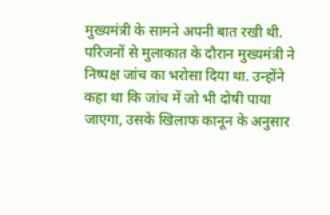मुख्यमंत्री के सामने अपनी बात रखी थी.
परिजनों से मुलाकात के दौरान मुख्यमंत्री ने निष्पक्ष जांच का भरोसा दिया था. उन्होंने कहा था कि जांच में जो भी दोषी पाया जाएगा, उसके खिलाफ कानून के अनुसार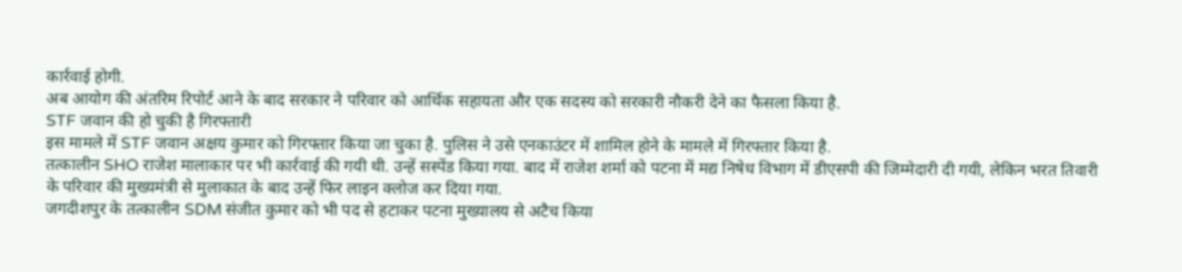कार्रवाई होगी.
अब आयोग की अंतरिम रिपोर्ट आने के बाद सरकार ने परिवार को आर्थिक सहायता और एक सदस्य को सरकारी नौकरी देने का फैसला किया है.
STF जवान की हो चुकी है गिरफ्तारी
इस मामले में STF जवान अक्षय कुमार को गिरफ्तार किया जा चुका है. पुलिस ने उसे एनकाउंटर में शामिल होने के मामले में गिरफ्तार किया है.
तत्कालीन SHO राजेश मालाकार पर भी कार्रवाई की गयी थी. उन्हें सस्पेंड किया गया. बाद में राजेश शर्मा को पटना में मद्य निषेध विभाग में डीएसपी की जिम्मेदारी दी गयी, लेकिन भरत तिवारी के परिवार की मुख्यमंत्री से मुलाकात के बाद उन्हें फिर लाइन क्लोज कर दिया गया.
जगदीशपुर के तत्कालीन SDM संजीत कुमार को भी पद से हटाकर पटना मुख्यालय से अटैच किया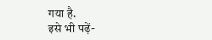गया है.
इसे भी पढ़ें-